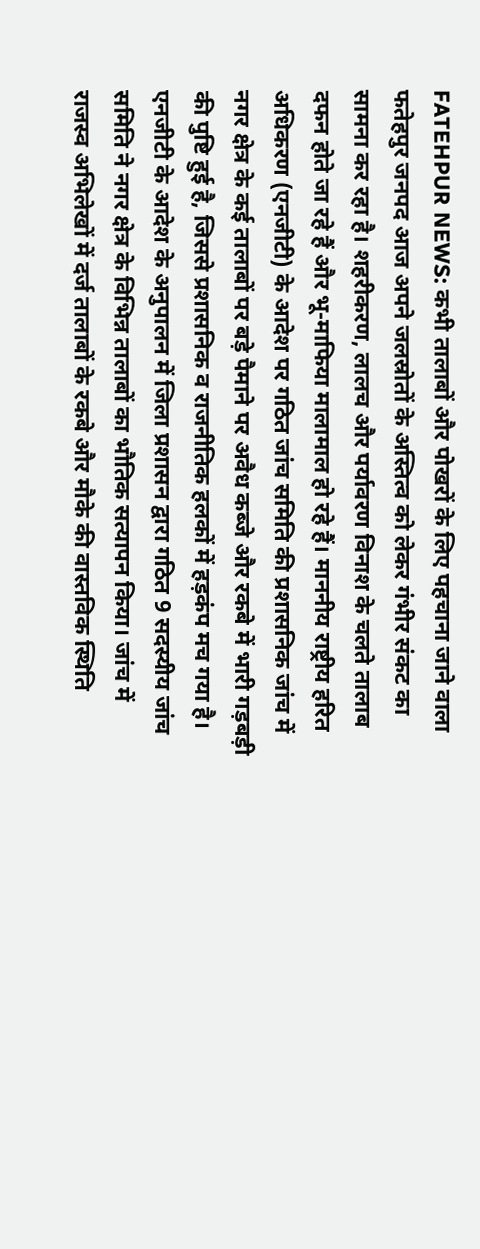FATEHPUR NEWS: कभी तालाबों और पोखरों के लिए पहचाना जाने वाला फतेहपुर जनपद आज अपने जलस्रोतों के अस्तित्व को लेकर गंभीर संकट का सामना कर रहा है। शहरीकरण, लालच और पर्यावरण विनाश के चलते तालाब दफन होते जा रहे हैं और भू-माफिया मालामाल हो रहे हैं। माननीय राष्ट्रीय हरित अधिकरण (एनजीटी) के आदेश पर गठित जांच समिति की प्रशासनिक जांच में नगर क्षेत्र के कई तालाबों पर बड़े पैमाने पर अवैध कब्जे और रकबे में भारी गड़बड़ी की पुष्टि हुई है, जिससे प्रशासनिक व राजनीतिक हलकों में हड़कंप मच गया है। एनजीटी के आदेश के अनुपालन में जिला प्रशासन द्वारा गठित 9 सदस्यीय जांच समिति ने नगर क्षेत्र के विभिन्न तालाबों का भौतिक सत्यापन किया। जांच में राजस्व अभिलेखों में दर्ज तालाबों के रकबे और मौके की वास्तविक स्थिति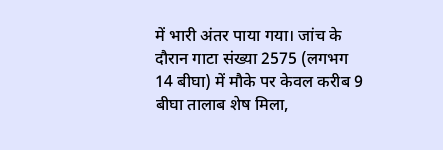में भारी अंतर पाया गया। जांच के दौरान गाटा संख्या 2575 (लगभग 14 बीघा) में मौके पर केवल करीब 9 बीघा तालाब शेष मिला,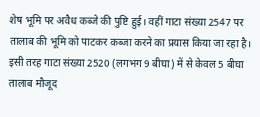शेष भूमि पर अवैध कब्जे की पुष्टि हुई। वहीं गाटा संख्या 2547 पर तालाब की भूमि को पाटकर कब्जा करने का प्रयास किया जा रहा है। इसी तरह गाटा संख्या 2520 (लगभग 9 बीघा) में से केवल 5 बीघा तालाब मौजूद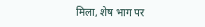मिला, शेष भाग पर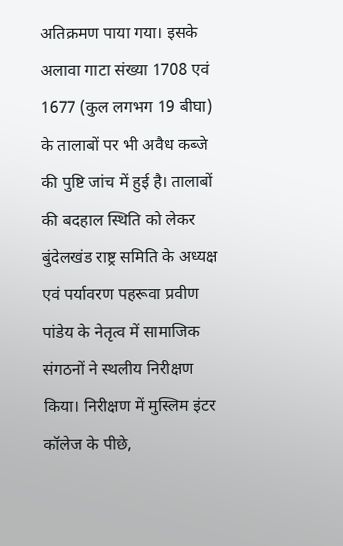अतिक्रमण पाया गया। इसके अलावा गाटा संख्या 1708 एवं 1677 (कुल लगभग 19 बीघा) के तालाबों पर भी अवैध कब्जे की पुष्टि जांच में हुई है। तालाबों की बदहाल स्थिति को लेकर बुंदेलखंड राष्ट्र समिति के अध्यक्ष एवं पर्यावरण पहरूवा प्रवीण पांडेय के नेतृत्व में सामाजिक संगठनों ने स्थलीय निरीक्षण किया। निरीक्षण में मुस्लिम इंटर कॉलेज के पीछे,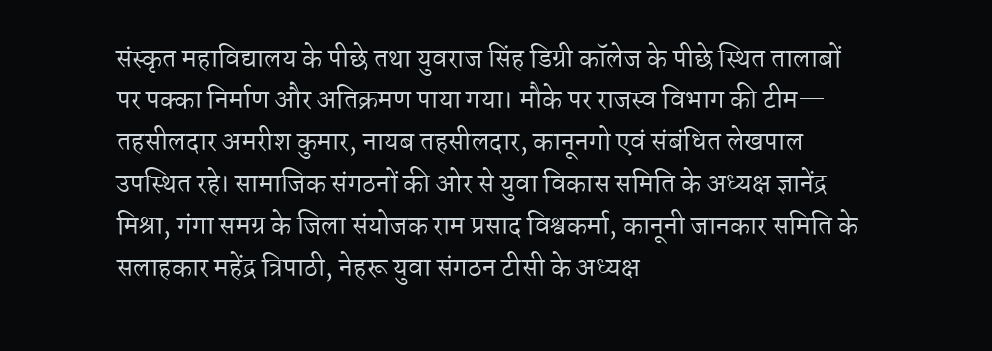संस्कृत महाविद्यालय के पीछे तथा युवराज सिंह डिग्री कॉलेज के पीछे स्थित तालाबों पर पक्का निर्माण और अतिक्रमण पाया गया। मौके पर राजस्व विभाग की टीम— तहसीलदार अमरीश कुमार, नायब तहसीलदार, कानूनगो एवं संबंधित लेखपाल उपस्थित रहे। सामाजिक संगठनों की ओर से युवा विकास समिति के अध्यक्ष ज्ञानेंद्र मिश्रा, गंगा समग्र के जिला संयोजक राम प्रसाद विश्वकर्मा, कानूनी जानकार समिति के सलाहकार महेंद्र त्रिपाठी, नेहरू युवा संगठन टीसी के अध्यक्ष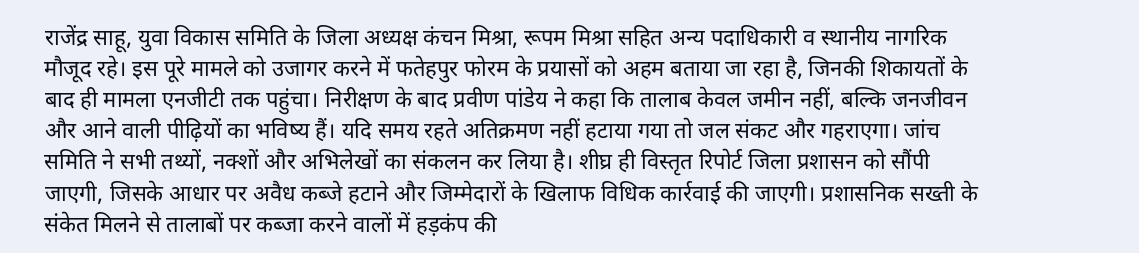राजेंद्र साहू, युवा विकास समिति के जिला अध्यक्ष कंचन मिश्रा, रूपम मिश्रा सहित अन्य पदाधिकारी व स्थानीय नागरिक मौजूद रहे। इस पूरे मामले को उजागर करने में फतेहपुर फोरम के प्रयासों को अहम बताया जा रहा है, जिनकी शिकायतों के बाद ही मामला एनजीटी तक पहुंचा। निरीक्षण के बाद प्रवीण पांडेय ने कहा कि तालाब केवल जमीन नहीं, बल्कि जनजीवन और आने वाली पीढ़ियों का भविष्य हैं। यदि समय रहते अतिक्रमण नहीं हटाया गया तो जल संकट और गहराएगा। जांच समिति ने सभी तथ्यों, नक्शों और अभिलेखों का संकलन कर लिया है। शीघ्र ही विस्तृत रिपोर्ट जिला प्रशासन को सौंपी जाएगी, जिसके आधार पर अवैध कब्जे हटाने और जिम्मेदारों के खिलाफ विधिक कार्रवाई की जाएगी। प्रशासनिक सख्ती के संकेत मिलने से तालाबों पर कब्जा करने वालों में हड़कंप की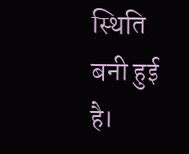स्थिति बनी हुई है।